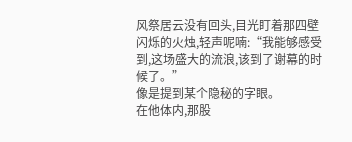风祭居云没有回头,目光盯着那四壁闪烁的火烛,轻声呢喃:“我能够感受到,这场盛大的流浪,该到了谢幕的时候了。”
像是提到某个隐秘的字眼。
在他体内,那股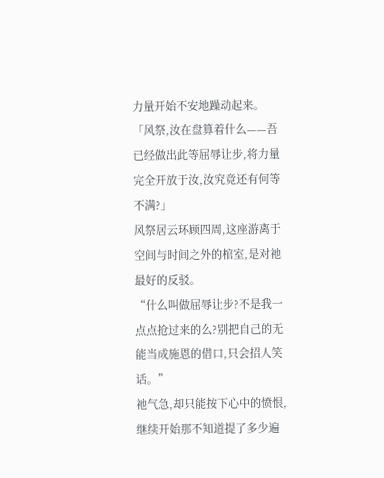力量开始不安地躁动起来。
「风祭,汝在盘算着什么——吾已经做出此等屈辱让步,将力量完全开放于汝,汝究竟还有何等不满?」
风祭居云环顾四周,这座游离于空间与时间之外的棺室,是对祂最好的反驳。
“什么叫做屈辱让步?不是我一点点抢过来的么?别把自己的无能当成施恩的借口,只会招人笑话。”
祂气急,却只能按下心中的愤恨,继续开始那不知道提了多少遍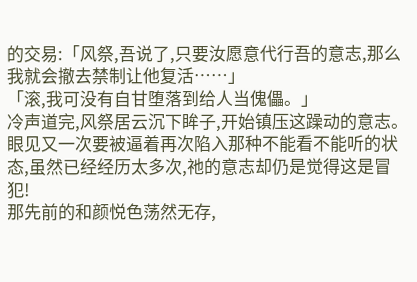的交易:「风祭,吾说了,只要汝愿意代行吾的意志,那么我就会撤去禁制让他复活……」
「滚,我可没有自甘堕落到给人当傀儡。」
冷声道完,风祭居云沉下眸子,开始镇压这躁动的意志。
眼见又一次要被逼着再次陷入那种不能看不能听的状态,虽然已经经历太多次,祂的意志却仍是觉得这是冒犯!
那先前的和颜悦色荡然无存,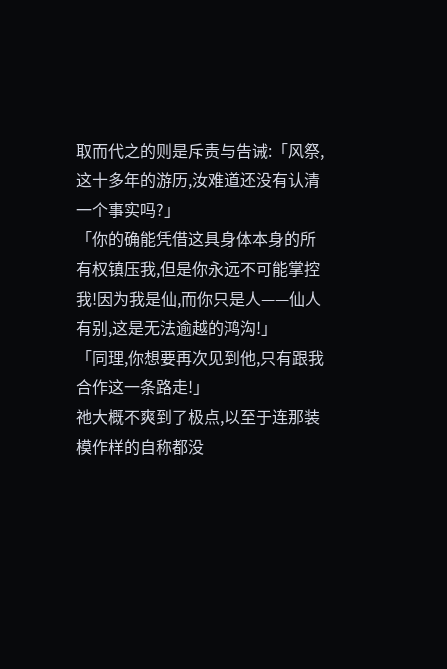取而代之的则是斥责与告诫:「风祭,这十多年的游历,汝难道还没有认清一个事实吗?」
「你的确能凭借这具身体本身的所有权镇压我,但是你永远不可能掌控我!因为我是仙,而你只是人——仙人有别,这是无法逾越的鸿沟!」
「同理,你想要再次见到他,只有跟我合作这一条路走!」
祂大概不爽到了极点,以至于连那装模作样的自称都没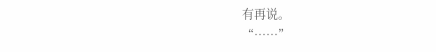有再说。
“……”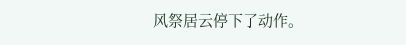风祭居云停下了动作。